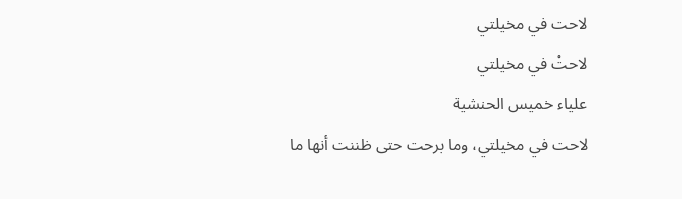لاحت في مخيلتي
لاحتْ في مخيلتي
علياء خميس الحنشية
لاحت في مخيلتي، وما برحت حتى ظننت أنها ما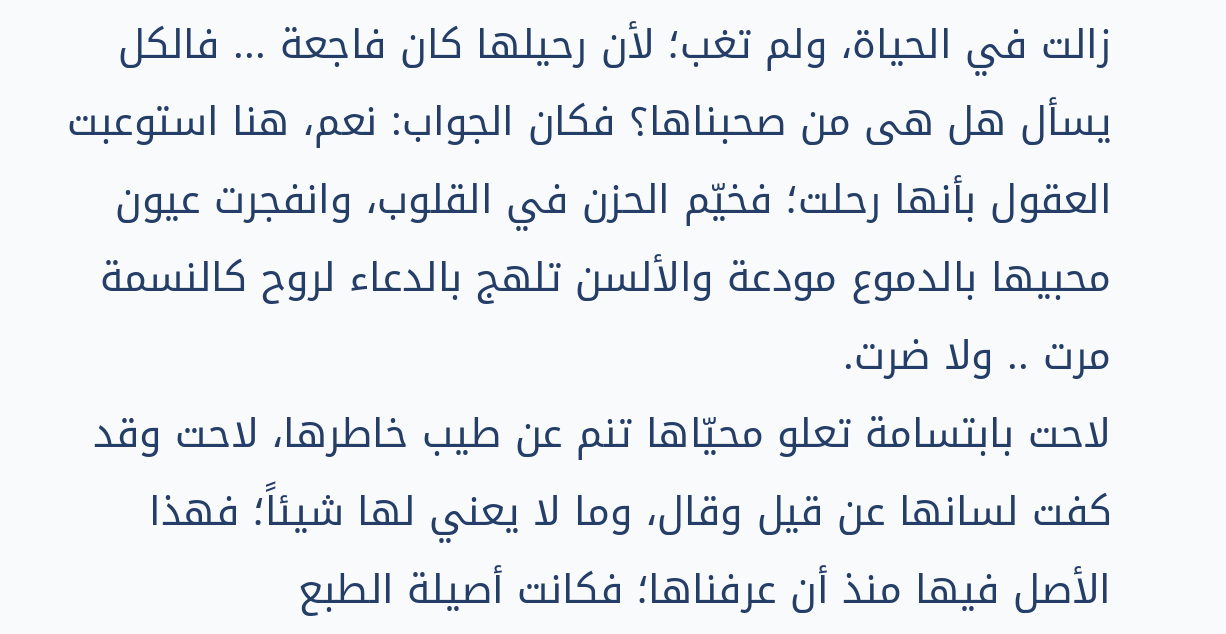زالت في الحياة، ولم تغب؛ لأن رحيلها كان فاجعة ... فالكل يسأل هل هى من صحبناها؟ فكان الجواب: نعم، هنا استوعبت العقول بأنها رحلت؛ فخيّم الحزن في القلوب، وانفجرت عيون محبيها بالدموع مودعة والألسن تلهج بالدعاء لروح كالنسمة مرت .. ولا ضرت.
لاحت بابتسامة تعلو محيّاها تنم عن طيب خاطرها، لاحت وقد كفت لسانها عن قيل وقال، وما لا يعني لها شيئاً؛ فهذا الأصل فيها منذ أن عرفناها؛ فكانت أصيلة الطبع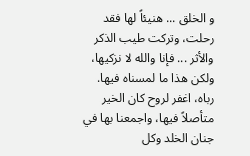و الخلق ... هنيئاً لها فقد رحلت، وتركت طيب الذكر والأثر ... فإنا والله لا نزكيها، ولكن هذا ما لمسناه فيها.
رباه، اغفر لروح كان الخير متأصلاً فيها، واجمعنا بها في جنان الخلد وكل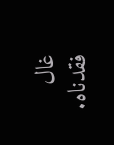غال فقدناه.